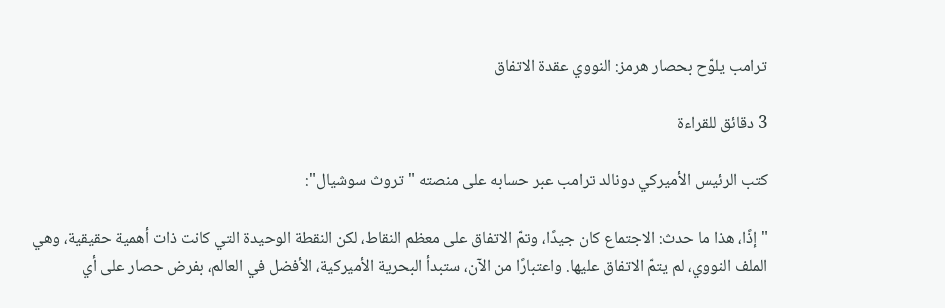ترامب يلوّح بحصار هرمز: النووي عقدة الاتفاق

3 دقائق للقراءة

كتب الرئيس الأميركي دونالد ترامب عبر حسابه على منصته "تروث سوشيال":

"إذًا، هذا ما حدث: الاجتماع كان جيدًا، وتمّ الاتفاق على معظم النقاط، لكن النقطة الوحيدة التي كانت ذات أهمية حقيقية، وهي الملف النووي، لم يتمّ الاتفاق عليها. واعتبارًا من الآن، ستبدأ البحرية الأميركية، الأفضل في العالم، بفرض حصار على أي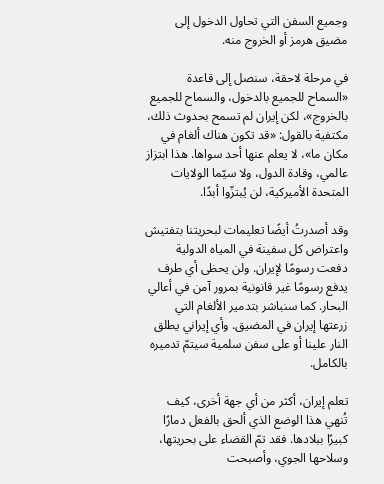وجميع السفن التي تحاول الدخول إلى مضيق هرمز أو الخروج منه.

في مرحلة لاحقة، سنصل إلى قاعدة «السماح للجميع بالدخول، والسماح للجميع بالخروج»، لكن إيران لم تسمح بحدوث ذلك، مكتفية بالقول: «قد تكون هناك ألغام في مكان ما»، لا يعلم عنها أحد سواها. هذا ابتزاز عالمي، وقادة الدول، ولا سيّما الولايات المتحدة الأميركية، لن يُبتزّوا أبدًا.

وقد أصدرتُ أيضًا تعليمات لبحريتنا بتفتيش واعتراض كل سفينة في المياه الدولية دفعت رسومًا لإيران. ولن يحظى أي طرف يدفع رسومًا غير قانونية بمرور آمن في أعالي البحار. كما سنباشر بتدمير الألغام التي زرعتها إيران في المضيق. وأي إيراني يطلق النار علينا أو على سفن سلمية سيتمّ تدميره بالكامل.

تعلم إيران، أكثر من أي جهة أخرى، كيف تُنهي هذا الوضع الذي ألحق بالفعل دمارًا كبيرًا ببلادها. فقد تمّ القضاء على بحريتها، وسلاحها الجوي، وأصبحت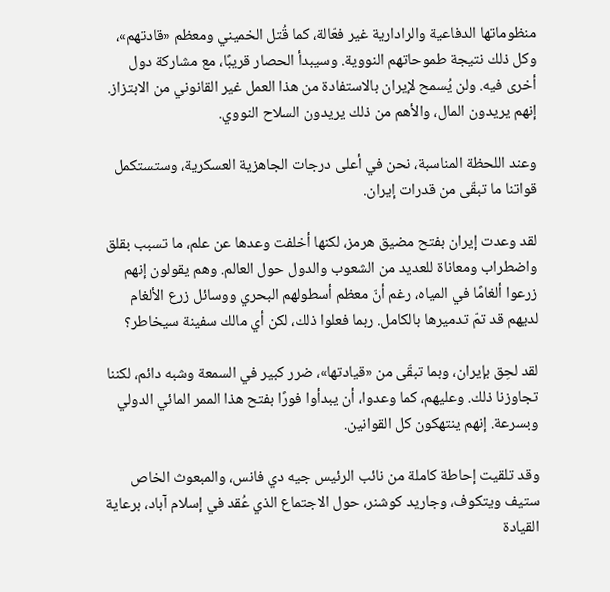منظوماتها الدفاعية والرادارية غير فعّالة، كما قُتل الخميني ومعظم «قادتهم»، وكل ذلك نتيجة طموحاتهم النووية. وسيبدأ الحصار قريبًا، مع مشاركة دول أخرى فيه. ولن يُسمح لإيران بالاستفادة من هذا العمل غير القانوني من الابتزاز. إنهم يريدون المال، والأهم من ذلك يريدون السلاح النووي.

وعند اللحظة المناسبة، نحن في أعلى درجات الجاهزية العسكرية، وستستكمل قواتنا ما تبقّى من قدرات إيران.

لقد وعدت إيران بفتح مضيق هرمز، لكنها أخلفت وعدها عن علم، ما تسبب بقلق واضطراب ومعاناة للعديد من الشعوب والدول حول العالم. وهم يقولون إنهم زرعوا ألغامًا في المياه، رغم أنّ معظم أسطولهم البحري ووسائل زرع الألغام لديهم قد تمّ تدميرها بالكامل. ربما فعلوا ذلك، لكن أي مالك سفينة سيخاطر؟

لقد لحِق بإيران، وبما تبقّى من «قيادتها»، ضرر كبير في السمعة وشبه دائم، لكننا تجاوزنا ذلك. وعليهم، كما وعدوا، أن يبدأوا فورًا بفتح هذا الممر المائي الدولي وبسرعة. إنهم ينتهكون كل القوانين.

وقد تلقيت إحاطة كاملة من نائب الرئيس جيه دي فانس، والمبعوث الخاص ستيف ويتكوف، وجاريد كوشنر، حول الاجتماع الذي عُقد في إسلام آباد، برعاية القيادة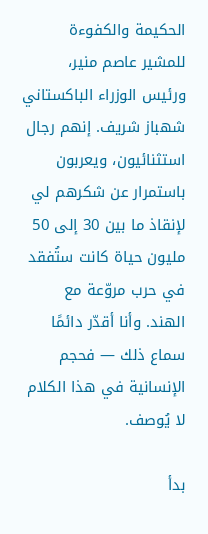الحكيمة والكفوءة للمشير عاصم منير، ورئيس الوزراء الباكستاني شهباز شريف. إنهم رجال استثنائيون، ويعربون باستمرار عن شكرهم لي لإنقاذ ما بين 30 إلى 50 مليون حياة كانت ستُفقد في حرب مروّعة مع الهند. وأنا أقدّر دائمًا سماع ذلك — فحجم الإنسانية في هذا الكلام لا يُوصف.

بدأ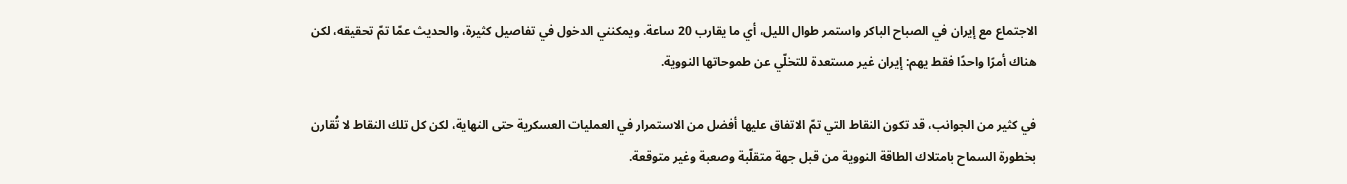الاجتماع مع إيران في الصباح الباكر واستمر طوال الليل، أي ما يقارب 20 ساعة. ويمكنني الدخول في تفاصيل كثيرة، والحديث عمّا تمّ تحقيقه، لكن هناك أمرًا واحدًا فقط يهم: إيران غير مستعدة للتخلّي عن طموحاتها النووية.

في كثير من الجوانب، قد تكون النقاط التي تمّ الاتفاق عليها أفضل من الاستمرار في العمليات العسكرية حتى النهاية، لكن كل تلك النقاط لا تُقارن بخطورة السماح بامتلاك الطاقة النووية من قبل جهة متقلّبة وصعبة وغير متوقعة.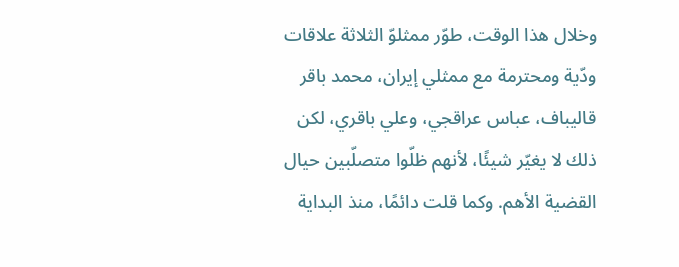وخلال هذا الوقت، طوّر ممثلوّ الثلاثة علاقات ودّية ومحترمة مع ممثلي إيران، محمد باقر قاليباف، عباس عراقجي، وعلي باقري، لكن ذلك لا يغيّر شيئًا، لأنهم ظلّوا متصلّبين حيال القضية الأهم. وكما قلت دائمًا، منذ البداية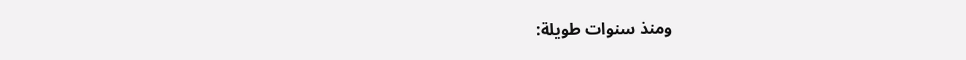ومنذ سنوات طويلة: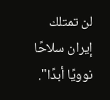لن تمتلك إيران سلاحًا نوويًا أبدًا".